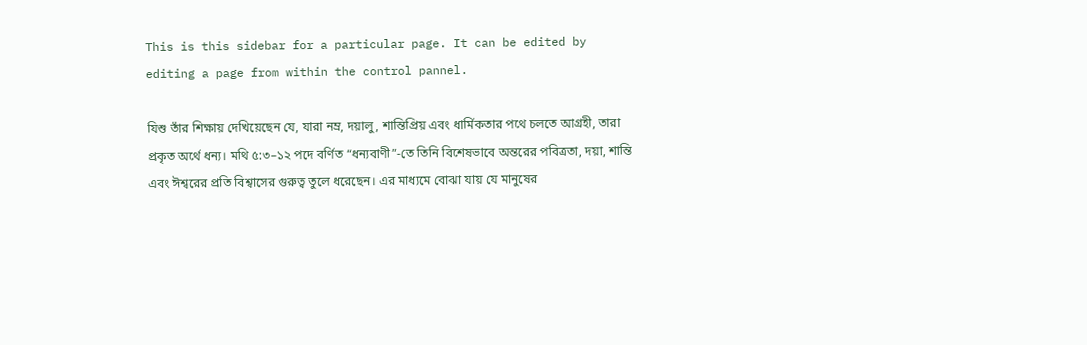This is this sidebar for a particular page. It can be edited by editing a page from within the control pannel.

যিশু তাঁর শিক্ষায় দেখিয়েছেন যে, যারা নম্র, দয়ালু, শান্তিপ্রিয় এবং ধার্মিকতার পথে চলতে আগ্রহী, তারা প্রকৃত অর্থে ধন্য। মথি ৫:৩–১২ পদে বর্ণিত “ধন্যবাণী”-তে তিনি বিশেষভাবে অন্তরের পবিত্রতা, দয়া, শান্তি এবং ঈশ্বরের প্রতি বিশ্বাসের গুরুত্ব তুলে ধরেছেন। এর মাধ্যমে বোঝা যায় যে মানুষের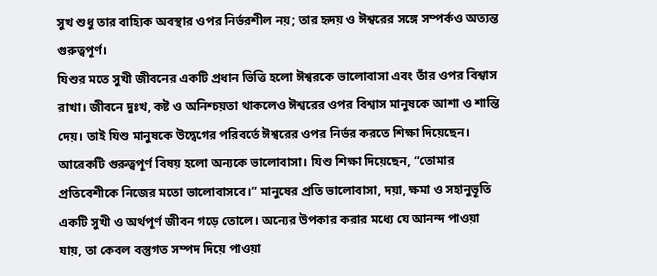সুখ শুধু তার বাহ্যিক অবস্থার ওপর নির্ভরশীল নয়; তার হৃদয় ও ঈশ্বরের সঙ্গে সম্পর্কও অত্যন্ত গুরুত্বপূর্ণ।
যিশুর মতে সুখী জীবনের একটি প্রধান ভিত্তি হলো ঈশ্বরকে ভালোবাসা এবং তাঁর ওপর বিশ্বাস রাখা। জীবনে দুঃখ, কষ্ট ও অনিশ্চয়তা থাকলেও ঈশ্বরের ওপর বিশ্বাস মানুষকে আশা ও শান্তি দেয়। তাই যিশু মানুষকে উদ্বেগের পরিবর্তে ঈশ্বরের ওপর নির্ভর করতে শিক্ষা দিয়েছেন।
আরেকটি গুরুত্বপূর্ণ বিষয় হলো অন্যকে ভালোবাসা। যিশু শিক্ষা দিয়েছেন, “তোমার প্রতিবেশীকে নিজের মতো ভালোবাসবে।” মানুষের প্রতি ভালোবাসা, দয়া, ক্ষমা ও সহানুভূতি একটি সুখী ও অর্থপূর্ণ জীবন গড়ে তোলে। অন্যের উপকার করার মধ্যে যে আনন্দ পাওয়া যায়, তা কেবল বস্তুগত সম্পদ দিয়ে পাওয়া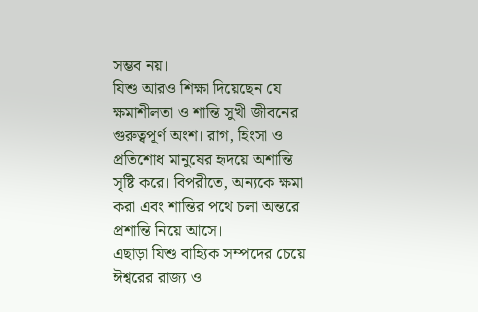সম্ভব নয়।
যিশু আরও শিক্ষা দিয়েছেন যে ক্ষমাশীলতা ও শান্তি সুখী জীবনের গুরুত্বপূর্ণ অংশ। রাগ, হিংসা ও প্রতিশোধ মানুষের হৃদয়ে অশান্তি সৃষ্টি করে। বিপরীতে, অন্যকে ক্ষমা করা এবং শান্তির পথে চলা অন্তরে প্রশান্তি নিয়ে আসে।
এছাড়া যিশু বাহ্যিক সম্পদের চেয়ে ঈশ্বরের রাজ্য ও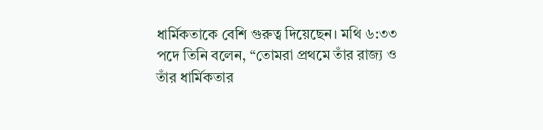ধার্মিকতাকে বেশি গুরুত্ব দিয়েছেন। মথি ৬:৩৩ পদে তিনি বলেন, “তোমরা প্রথমে তাঁর রাজ্য ও তাঁর ধার্মিকতার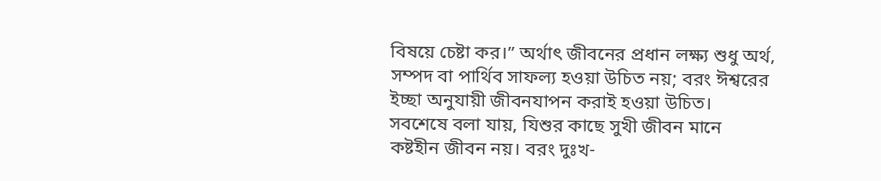বিষয়ে চেষ্টা কর।” অর্থাৎ জীবনের প্রধান লক্ষ্য শুধু অর্থ, সম্পদ বা পার্থিব সাফল্য হওয়া উচিত নয়; বরং ঈশ্বরের ইচ্ছা অনুযায়ী জীবনযাপন করাই হওয়া উচিত।
সবশেষে বলা যায়, যিশুর কাছে সুখী জীবন মানে কষ্টহীন জীবন নয়। বরং দুঃখ-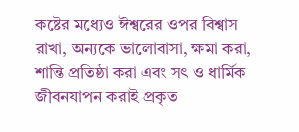কষ্টের মধ্যেও ঈশ্বরের ওপর বিশ্বাস রাখা, অন্যকে ভালোবাসা, ক্ষমা করা, শান্তি প্রতিষ্ঠা করা এবং সৎ ও ধার্মিক জীবনযাপন করাই প্রকৃত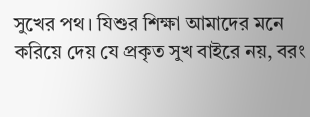সুখের পথ। যিশুর শিক্ষা আমাদের মনে করিয়ে দেয় যে প্রকৃত সুখ বাইরে নয়, বরং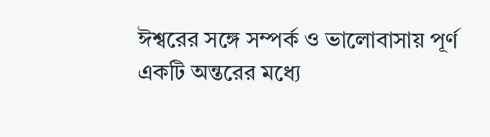ঈশ্বরের সঙ্গে সম্পর্ক ও ভালোবাসায় পূর্ণ একটি অন্তরের মধ্যে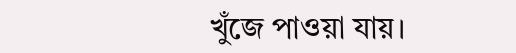খুঁজে পাওয়া যায়।